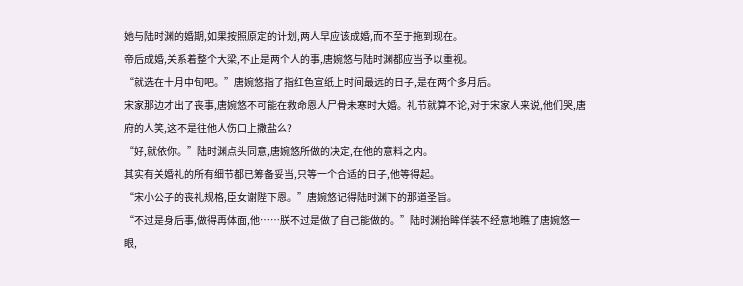她与陆时渊的婚期,如果按照原定的计划,两人早应该成婚,而不至于拖到现在。
帝后成婚,关系着整个大梁,不止是两个人的事,唐婉悠与陆时渊都应当予以重视。
“就选在十月中旬吧。”唐婉悠指了指红色宣纸上时间最远的日子,是在两个多月后。
宋家那边才出了丧事,唐婉悠不可能在救命恩人尸骨未寒时大婚。礼节就算不论,对于宋家人来说,他们哭,唐府的人笑,这不是往他人伤口上撒盐么?
“好,就依你。”陆时渊点头同意,唐婉悠所做的决定,在他的意料之内。
其实有关婚礼的所有细节都已筹备妥当,只等一个合适的日子,他等得起。
“宋小公子的丧礼规格,臣女谢陛下恩。”唐婉悠记得陆时渊下的那道圣旨。
“不过是身后事,做得再体面,他……朕不过是做了自己能做的。”陆时渊抬眸佯装不经意地瞧了唐婉悠一眼,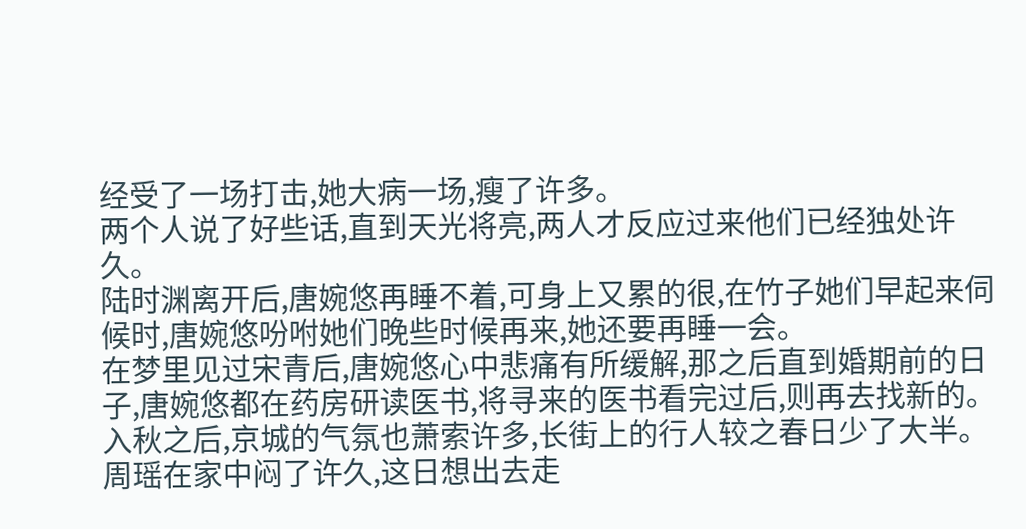经受了一场打击,她大病一场,瘦了许多。
两个人说了好些话,直到天光将亮,两人才反应过来他们已经独处许久。
陆时渊离开后,唐婉悠再睡不着,可身上又累的很,在竹子她们早起来伺候时,唐婉悠吩咐她们晚些时候再来,她还要再睡一会。
在梦里见过宋青后,唐婉悠心中悲痛有所缓解,那之后直到婚期前的日子,唐婉悠都在药房研读医书,将寻来的医书看完过后,则再去找新的。
入秋之后,京城的气氛也萧索许多,长街上的行人较之春日少了大半。
周瑶在家中闷了许久,这日想出去走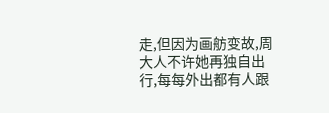走,但因为画舫变故,周大人不许她再独自出行,每每外出都有人跟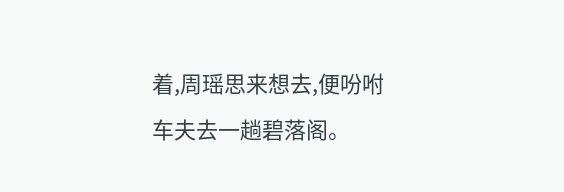着,周瑶思来想去,便吩咐车夫去一趟碧落阁。